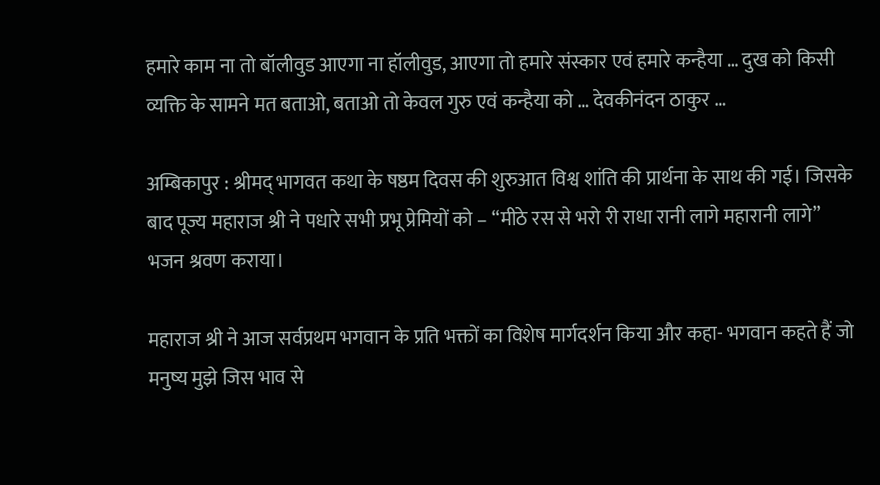हमारे काम ना तो बॉलीवुड आएगा ना हॉलीवुड, आएगा तो हमारे संस्कार एवं हमारे कन्हैया … दुख को किसी व्यक्ति के सामने मत बताओ, बताओ तो केवल गुरु एवं कन्हैया को … देवकीनंदन ठाकुर …

अम्बिकापुर : श्रीमद् भागवत कथा के षष्ठम दिवस की शुरुआत विश्व शांति की प्रार्थना के साथ की गई। जिसके बाद पूज्य महाराज श्री ने पधारे सभी प्रभू प्रेमियों को – “मीठे रस से भरो री राधा रानी लागे महारानी लागे” भजन श्रवण कराया।

महाराज श्री ने आज सर्वप्रथम भगवान के प्रति भक्तों का विशेष मार्गदर्शन किया और कहा- भगवान कहते हैं जो मनुष्य मुझे जिस भाव से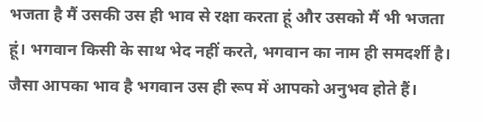भजता है मैं उसकी उस ही भाव से रक्षा करता हूं और उसको मैं भी भजता हूं। भगवान किसी के साथ भेद नहीं करते, भगवान का नाम ही समदर्शी है। जैसा आपका भाव है भगवान उस ही रूप में आपको अनुभव होते हैं।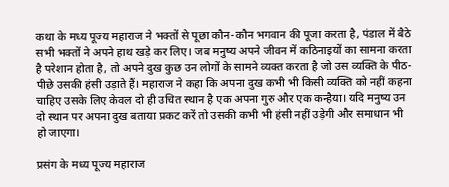कथा के मध्य पूज्य महाराज ने भक्तों से पूछा कौन-कौन भगवान की पूजा करता है, पंडाल में बैठे सभी भक्तों ने अपने हाथ खड़े कर लिए। जब मनुष्य अपने जीवन में कठिनाइयों का सामना करता है परेशान होता है, तो अपने दुख कुछ उन लोगों के सामने व्यक्त करता है जो उस व्यक्ति के पीठ-पीछे उसकी हंसी उड़ाते हैं। महाराज ने कहा कि अपना दुख कभी भी किसी व्यक्ति को नहीं कहना चाहिए उसके लिए केवल दो ही उचित स्थान है एक अपना गुरु और एक कन्हैया। यदि मनुष्य उन दो स्थान पर अपना दुख बताया प्रकट करें तो उसकी कभी भी हंसी नहीं उड़ेगी और समाधान भी हो जाएगा।

प्रसंग के मध्य पूज्य महाराज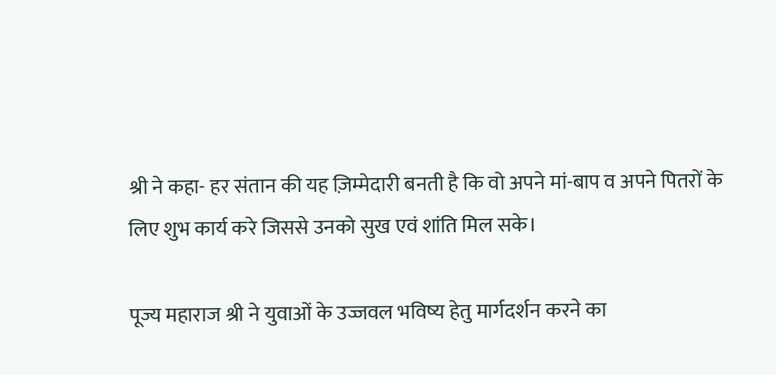श्री ने कहा- हर संतान की यह ज़िम्मेदारी बनती है कि वो अपने मां-बाप व अपने पितरों के लिए शुभ कार्य करे जिससे उनको सुख एवं शांति मिल सके।

पूज्य महाराज श्री ने युवाओं के उज्जवल भविष्य हेतु मार्गदर्शन करने का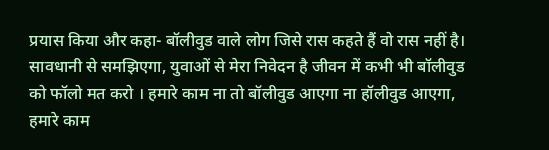प्रयास किया और कहा- बॉलीवुड वाले लोग जिसे रास कहते हैं वो रास नहीं है। सावधानी से समझिएगा, युवाओं से मेरा निवेदन है जीवन में कभी भी बॉलीवुड को फॉलो मत करो । हमारे काम ना तो बॉलीवुड आएगा ना हॉलीवुड आएगा, हमारे काम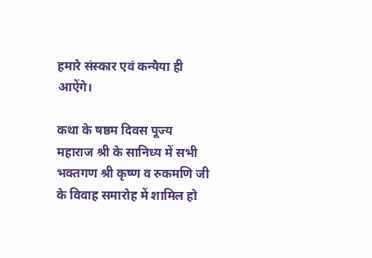हमारे संस्कार एवं कन्यैया ही आऐंगे।

कथा के षष्ठम दिवस पूज्य महाराज श्री के सानिध्य में सभी भक्तगण श्री कृष्ण व रुकमणि जी के विवाह समारोह में शामिल हो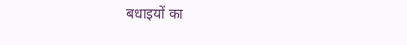बधाइयों का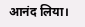आनंद लिया।